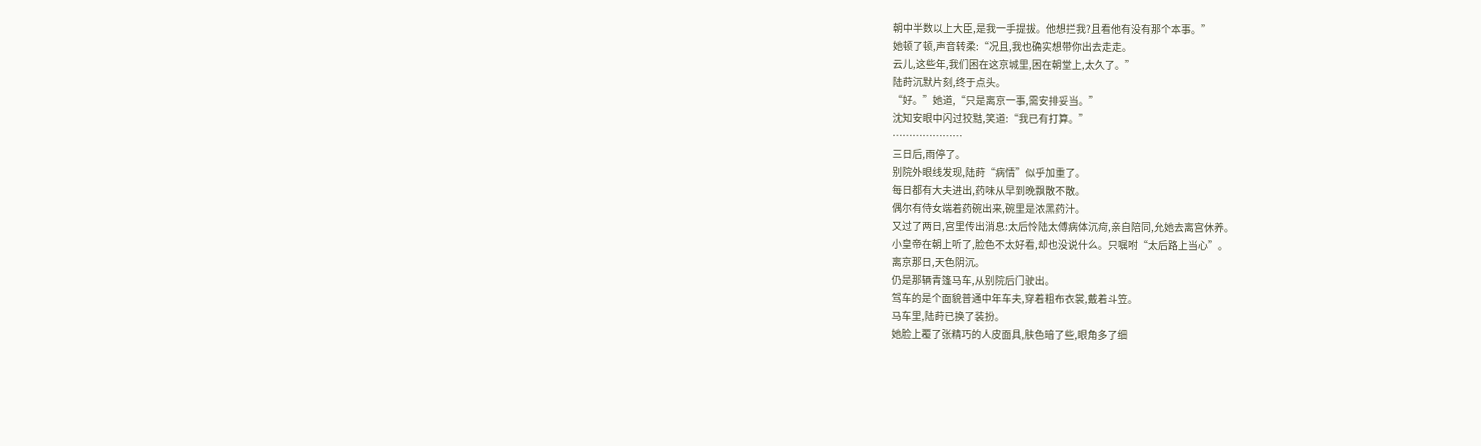朝中半数以上大臣,是我一手提拔。他想拦我?且看他有没有那个本事。”
她顿了顿,声音转柔:“况且,我也确实想带你出去走走。
云儿,这些年,我们困在这京城里,困在朝堂上,太久了。”
陆莳沉默片刻,终于点头。
“好。”她道,“只是离京一事,需安排妥当。”
沈知安眼中闪过狡黠,笑道:“我已有打算。”
…………………
三日后,雨停了。
别院外眼线发现,陆莳“病情”似乎加重了。
每日都有大夫进出,药味从早到晚飘散不散。
偶尔有侍女端着药碗出来,碗里是浓黑药汁。
又过了两日,宫里传出消息:太后怜陆太傅病体沉疴,亲自陪同,允她去离宫休养。
小皇帝在朝上听了,脸色不太好看,却也没说什么。只嘱咐“太后路上当心”。
离京那日,天色阴沉。
仍是那辆青篷马车,从别院后门驶出。
驾车的是个面貌普通中年车夫,穿着粗布衣裳,戴着斗笠。
马车里,陆莳已换了装扮。
她脸上覆了张精巧的人皮面具,肤色暗了些,眼角多了细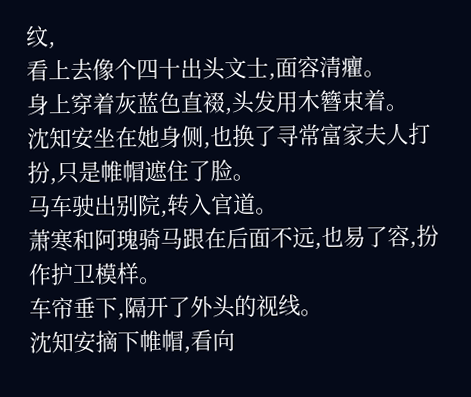纹,
看上去像个四十出头文士,面容清癯。
身上穿着灰蓝色直裰,头发用木簪束着。
沈知安坐在她身侧,也换了寻常富家夫人打扮,只是帷帽遮住了脸。
马车驶出别院,转入官道。
萧寒和阿瑰骑马跟在后面不远,也易了容,扮作护卫模样。
车帘垂下,隔开了外头的视线。
沈知安摘下帷帽,看向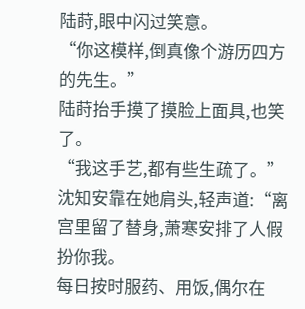陆莳,眼中闪过笑意。
“你这模样,倒真像个游历四方的先生。”
陆莳抬手摸了摸脸上面具,也笑了。
“我这手艺,都有些生疏了。”
沈知安靠在她肩头,轻声道:“离宫里留了替身,萧寒安排了人假扮你我。
每日按时服药、用饭,偶尔在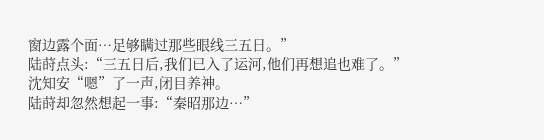窗边露个面…足够瞒过那些眼线三五日。”
陆莳点头:“三五日后,我们已入了运河,他们再想追也难了。”
沈知安“嗯”了一声,闭目养神。
陆莳却忽然想起一事:“秦昭那边…”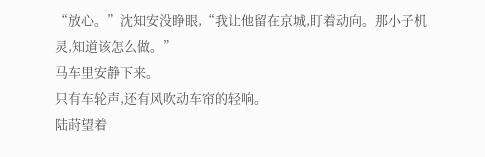“放心。”沈知安没睁眼,“我让他留在京城,盯着动向。那小子机灵,知道该怎么做。”
马车里安静下来。
只有车轮声,还有风吹动车帘的轻响。
陆莳望着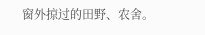窗外掠过的田野、农舍。